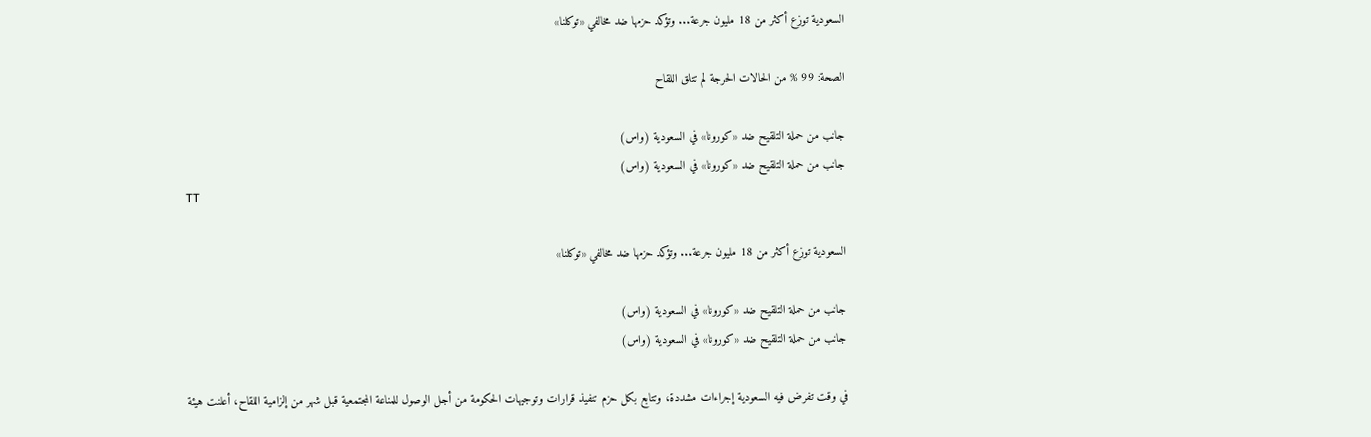السعودية توزع أكثر من 18 مليون جرعة... وتؤكد حزمها ضد مخالفي «توكلنا»

الصحة: 99 % من الحالات الحرجة لم تتلق اللقاح

جانب من حملة التلقيح ضد «كورونا» في السعودية (واس)
جانب من حملة التلقيح ضد «كورونا» في السعودية (واس)
TT

السعودية توزع أكثر من 18 مليون جرعة... وتؤكد حزمها ضد مخالفي «توكلنا»

جانب من حملة التلقيح ضد «كورونا» في السعودية (واس)
جانب من حملة التلقيح ضد «كورونا» في السعودية (واس)

في وقت تفرض فيه السعودية إجراءات مشددة، وتتابع بكل حزم تنفيذ قرارات وتوجيهات الحكومة من أجل الوصول للمناعة المجتمعية قبل شهر من إلزامية اللقاح، أعلنت هيئة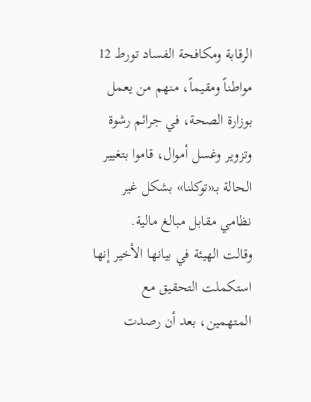الرقابة ومكافحة الفساد تورط 12 مواطناً ومقيماً، منهم من يعمل بوزارة الصحة، في جرائم رشوة وتزوير وغسل أموال، قاموا بتغيير الحالة بـ«توكلنا» بشكل غير نظامي مقابل مبالغ مالية.
وقالت الهيئة في بيانها الأخير إنها استكملت التحقيق مع المتهمين، بعد أن رصدت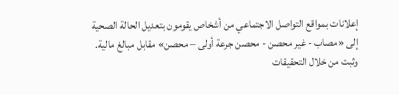إعلانات بمواقع التواصل الاجتماعي من أشخاص يقومون بتعديل الحالة الصحية إلى «مصاب - غير محصن - محصن جرعة أولى – محصن» مقابل مبالغ مالية.
وثبت من خلال التحقيقات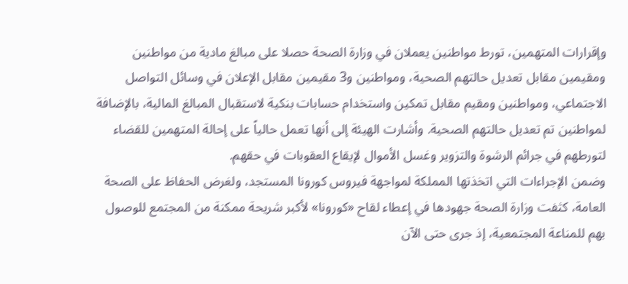وإقرارات المتهمين، تورط مواطنين يعملان في وزارة الصحة حصلا على مبالغ مادية من مواطنين ومقيمين مقابل تعديل حالتهم الصحية، ومواطنين و3 مقيمين مقابل الإعلان في وسائل التواصل الاجتماعي، ومواطنين ومقيم مقابل تمكين واستخدام حسابات بنكية لاستقبال المبالغ المالية، بالإضافة لمواطنين تم تعديل حالتهم الصحية. وأشارت الهيئة إلى أنها تعمل حالياً على إحالة المتهمين للقضاء لتورطهم في جرائم الرشوة والتزوير وغسل الأموال لإيقاع العقوبات في حقهم.
وضمن الإجراءات التي اتخذتها المملكة لمواجهة فيروس كورونا المستجد، ولغرض الحفاظ على الصحة العامة، كثفت وزارة الصحة جهودها في إعطاء لقاح «كورونا» لأكبر شريحة ممكنة من المجتمع للوصول بهم للمناعة المجتمعية، إذ جرى حتى الآن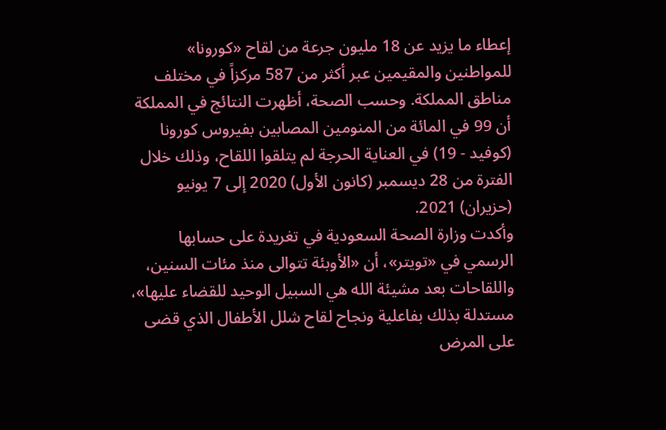إعطاء ما يزيد عن 18 مليون جرعة من لقاح «كورونا» للمواطنين والمقيمين عبر أكثر من 587 مركزاً في مختلف مناطق المملكة. وحسب الصحة، أظهرت النتائج في المملكة أن 99 في المائة من المنومين المصابين بفيروس كورونا (كوفيد - 19) في العناية الحرجة لم يتلقوا اللقاح، وذلك خلال الفترة من 28 ديسمبر (كانون الأول) 2020 إلى 7 يونيو (حزيران) 2021.
وأكدت وزارة الصحة السعودية في تغريدة على حسابها الرسمي في «تويتر»، أن «الأوبئة تتوالى منذ مئات السنين، واللقاحات بعد مشيئة الله هي السبيل الوحيد للقضاء عليها»، مستدلة بذلك بفاعلية ونجاح لقاح شلل الأطفال الذي قضى على المرض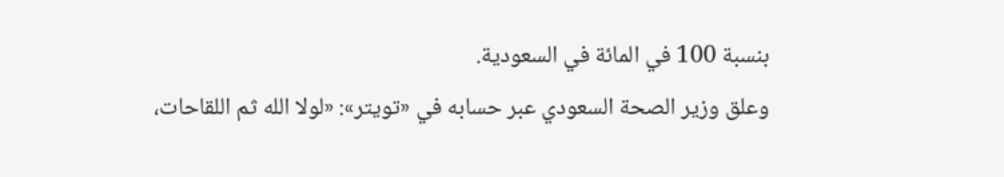بنسبة 100 في المائة في السعودية.
وعلق وزير الصحة السعودي عبر حسابه في «تويتر»: «لولا الله ثم اللقاحات،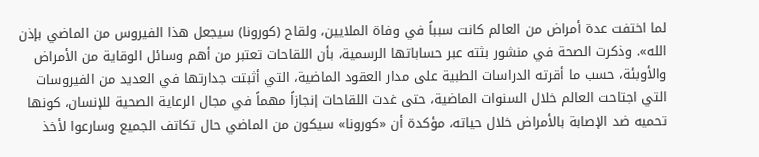لما اختفت عدة أمراض من العالم كانت سبباً في وفاة الملايين، ولقاح (كورونا) سيجعل هذا الفيروس من الماضي بإذن الله». وذكرت الصحة في منشور بثته عبر حساباتها الرسمية، بأن اللقاحات تعتبر من أهم وسائل الوقاية من الأمراض والأوبئة، حسب ما أقرته الدراسات الطبية على مدار العقود الماضية، التي أثبتت جدارتها في العديد من الفيروسات التي اجتاحت العالم خلال السنوات الماضية، حتى غدت اللقاحات إنجازاً مهماً في مجال الرعاية الصحية للإنسان، كونها تحميه ضد الإصابة بالأمراض خلال حياته، مؤكدة أن «كورونا» سيكون من الماضي حال تكاتف الجميع وسارعوا لأخذ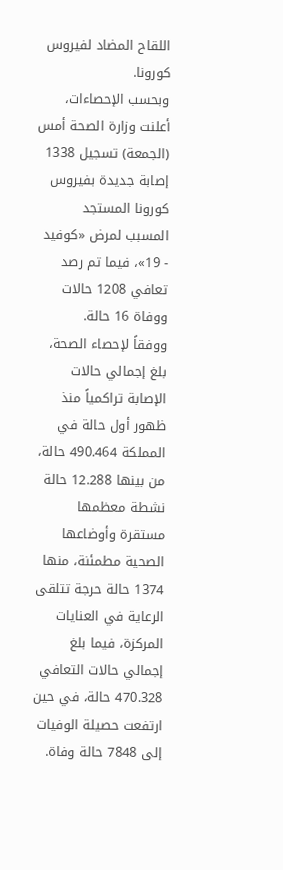اللقاح المضاد لفيروس كورونا.
وبحسب الإحصاءات، أعلنت وزارة الصحة أمس (الجمعة) تسجيل 1338 إصابة جديدة بفيروس كورونا المستجد المسبب لمرض «كوفيد - 19»، فيما تم رصد تعافي 1208 حالات ووفاة 16 حالة.
ووفقاً لإحصاء الصحة، بلغ إجمالي حالات الإصابة تراكمياً منذ ظهور أول حالة في المملكة 490.464 حالة، من بينها 12.288 حالة نشطة معظمها مستقرة وأوضاعها الصحية مطمئنة، منها 1374 حالة حرجة تتلقى الرعاية في العنايات المركزة، فيما بلغ إجمالي حالات التعافي 470.328 حالة، في حين ارتفعت حصيلة الوفيات إلى 7848 حالة وفاة.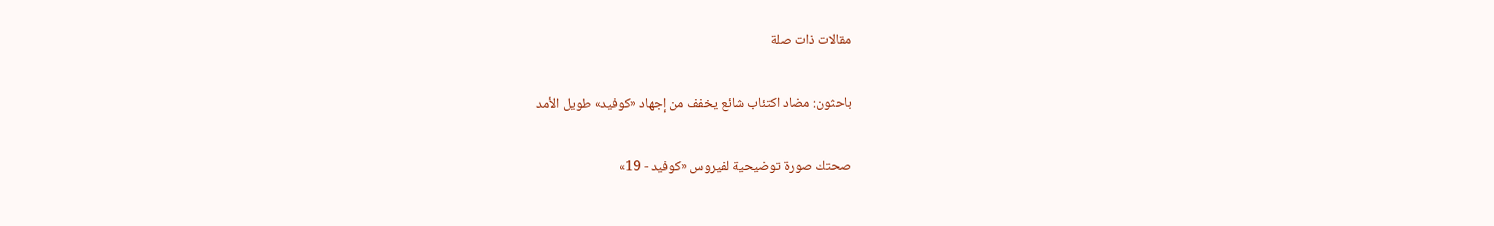مقالات ذات صلة

باحثون: مضاد اكتئاب شائع يخفف من إجهاد «كوفيد» طويل الأمد

صحتك صورة توضيحية لفيروس «كوفيد - 19»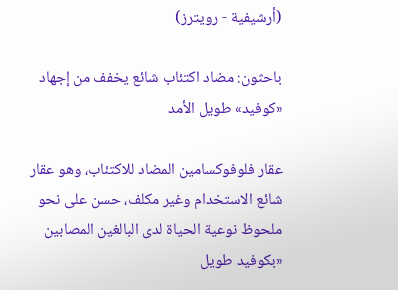(أرشيفية - رويترز)

باحثون: مضاد اكتئاب شائع يخفف من إجهاد «كوفيد» طويل الأمد

عقار فلوفوكسامين المضاد للاكتئاب، وهو عقار شائع الاستخدام وغير مكلف، حسن على نحو ملحوظ نوعية الحياة لدى البالغين المصابين «بكوفيد طويل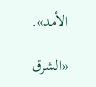الأمد».

«الشرق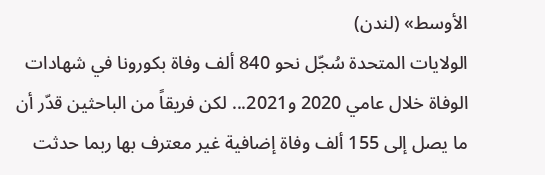الأوسط» (لندن)
الولايات المتحدة سُجّل نحو 840 ألف وفاة بكورونا في شهادات الوفاة خلال عامي 2020 و2021... لكن فريقاً من الباحثين قدّر أن ما يصل إلى 155 ألف وفاة إضافية غير معترف بها ربما حدثت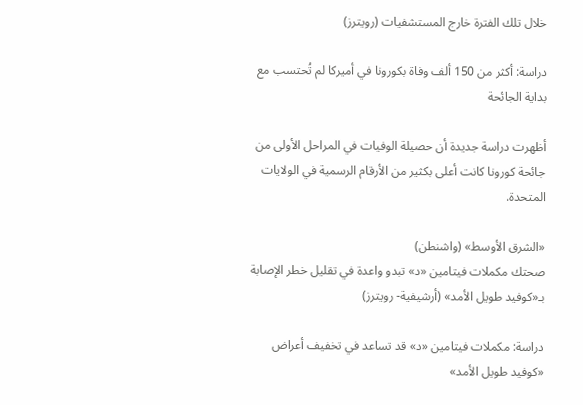خلال تلك الفترة خارج المستشفيات (رويترز)

دراسة: أكثر من 150 ألف وفاة بكورونا في أميركا لم تُحتسب مع بداية الجائحة

أظهرت دراسة جديدة أن حصيلة الوفيات في المراحل الأولى من جائحة كورونا كانت أعلى بكثير من الأرقام الرسمية في الولايات المتحدة.

«الشرق الأوسط» (واشنطن)
صحتك مكملات فيتامين «د» تبدو واعدة في تقليل خطر الإصابة بـ«كوفيد طويل الأمد» (أرشيفية- رويترز)

دراسة: مكملات فيتامين «د» قد تساعد في تخفيف أعراض «كوفيد طويل الأمد»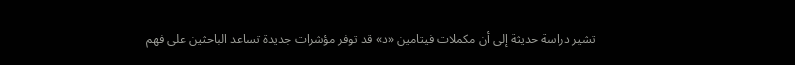تشير دراسة حديثة إلى أن مكملات فيتامين «د» قد توفر مؤشرات جديدة تساعد الباحثين على فهم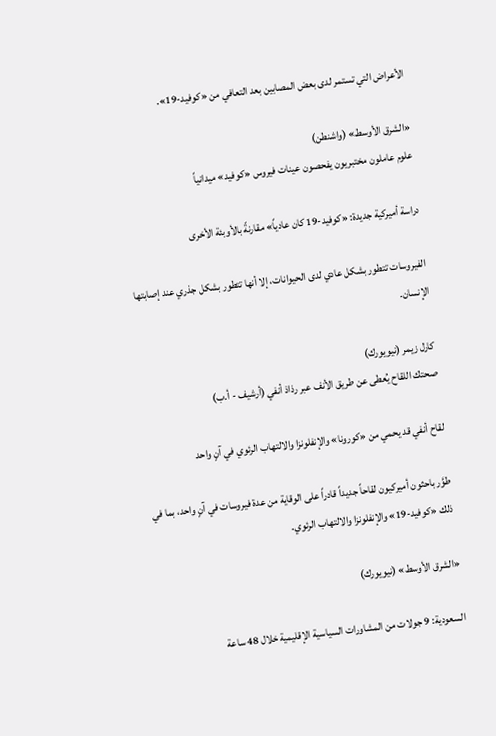الأعراض التي تستمر لدى بعض المصابين بعد التعافي من «كوفيد-19».

«الشرق الأوسط» (واشنطن)
علوم عاملون مختبريون يفحصون عينات فيروس «كوفيد» ميدانياً

دراسة أميركية جديدة: «كوفيد-19 كان عادياً» مقارنةً بالأوبئة الأخرى

الفيروسات تتطور بشكل عادي لدى الحيوانات، إلا أنها تتطور بشكل جذري عند إصابتها الإنسان.

كارل زيمر (نيويورك)
صحتك اللقاح يُعطى عن طريق الأنف عبر رذاذ أنفي (أرشيف - أ.ب)

لقاح أنفي قد يحمي من «كورونا» والإنفلونزا والالتهاب الرئوي في آنٍ واحد

طوَّر باحثون أميركيون لقاحاً جديداً قادراً على الوقاية من عدة فيروسات في آنٍ واحد، بما في ذلك «كوفيد-19» والإنفلونزا والالتهاب الرئوي.

«الشرق الأوسط» (نيويورك)

السعودية: 9 جولات من المشاورات السياسية الإقليمية خلال 48 ساعة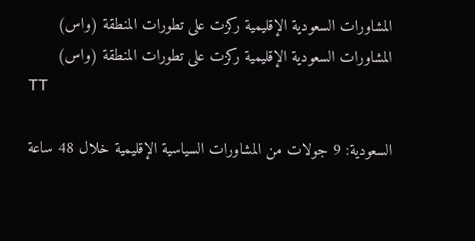المشاورات السعودية الإقليمية ركزت على تطورات المنطقة (واس)
المشاورات السعودية الإقليمية ركزت على تطورات المنطقة (واس)
TT

السعودية: 9 جولات من المشاورات السياسية الإقليمية خلال 48 ساعة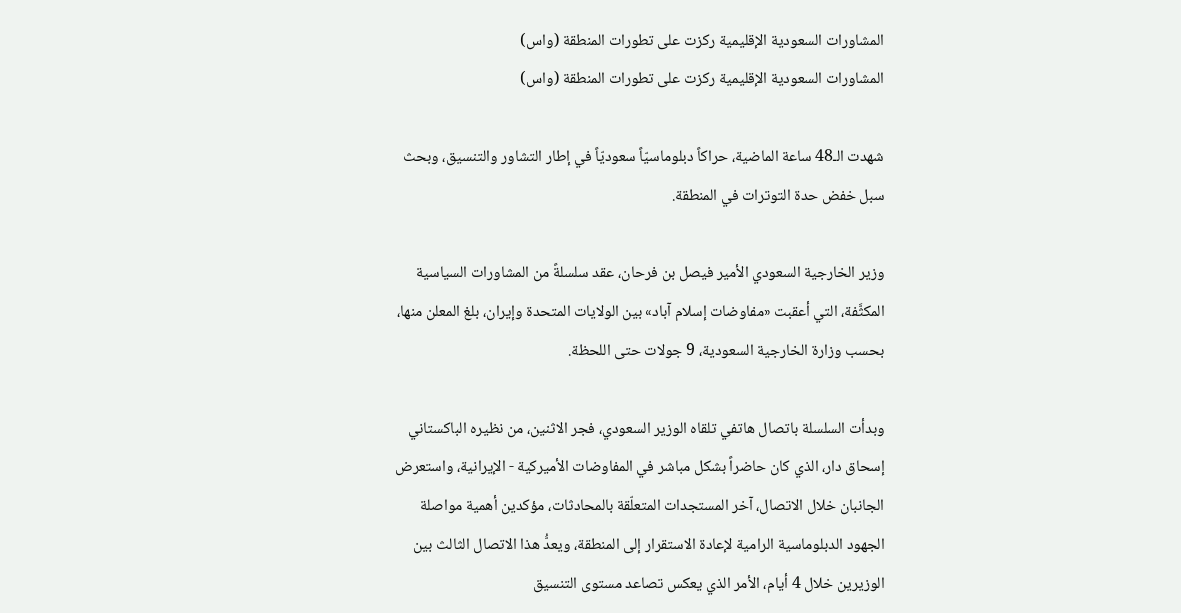المشاورات السعودية الإقليمية ركزت على تطورات المنطقة (واس)
المشاورات السعودية الإقليمية ركزت على تطورات المنطقة (واس)

شهدت الـ48 ساعة الماضية، حراكاً دبلوماسيّاً سعوديّاً في إطار التشاور والتنسيق، وبحث سبل خفض حدة التوترات في المنطقة.

وزير الخارجية السعودي الأمير فيصل بن فرحان، عقد سلسلةً من المشاورات السياسية المكثَّفة، التي أعقبت «مفاوضات إسلام آباد» بين الولايات المتحدة وإيران، بلغ المعلن منها، بحسب وزارة الخارجية السعودية، 9 جولات حتى اللحظة.

وبدأت السلسلة باتصال هاتفي تلقاه الوزير السعودي، فجر الاثنين، من نظيره الباكستاني إسحاق دار، الذي كان حاضراً بشكل مباشر في المفاوضات الأميركية - الإيرانية، واستعرض الجانبان خلال الاتصال، آخر المستجدات المتعلّقة بالمحادثات، مؤكدين أهمية مواصلة الجهود الدبلوماسية الرامية لإعادة الاستقرار إلى المنطقة، ويعدُّ هذا الاتصال الثالث بين الوزيرين خلال 4 أيام، الأمر الذي يعكس تصاعد مستوى التنسيق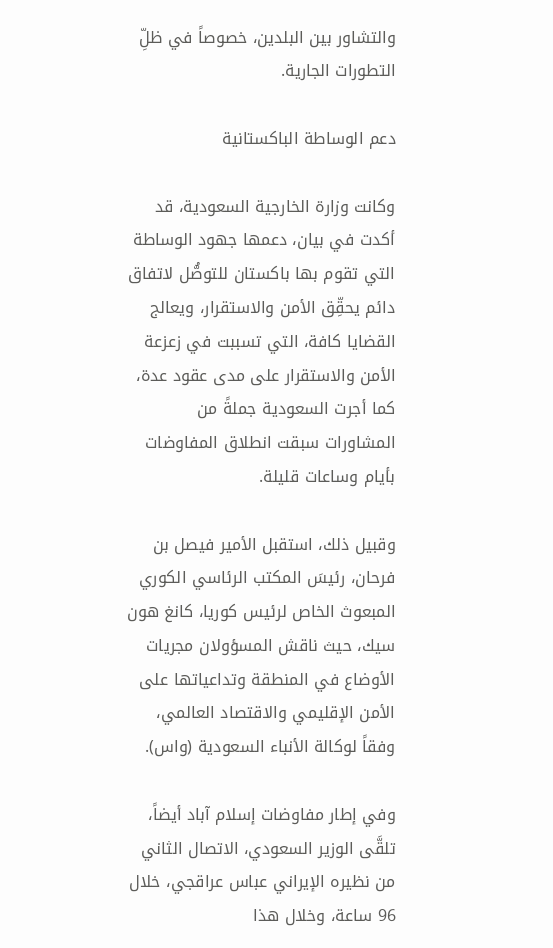والتشاور بين البلدين، خصوصاً في ظلِّ التطورات الجارية.

دعم الوساطة الباكستانية

وكانت وزارة الخارجية السعودية، قد أكدت في بيان، دعمها جهود الوساطة التي تقوم بها باكستان للتوصُّل لاتفاق دائم يحقِّق الأمن والاستقرار، ويعالج القضايا كافة، التي تسببت في زعزعة الأمن والاستقرار على مدى عقود عدة، كما أجرت السعودية جملةً من المشاورات سبقت انطلاق المفاوضات بأيام وساعات قليلة.

وقبيل ذلك، استقبل الأمير فيصل بن فرحان، رئيسَ المكتب الرئاسي الكوري المبعوث الخاص لرئيس كوريا، كانغ هون سيك، حيث ناقش المسؤولان مجريات الأوضاع في المنطقة وتداعياتها على الأمن الإقليمي والاقتصاد العالمي، وفقاً لوكالة الأنباء السعودية (واس).

وفي إطار مفاوضات إسلام آباد أيضاً، تلقَّى الوزير السعودي، الاتصال الثاني من نظيره الإيراني عباس عراقجي، خلال 96 ساعة، وخلال هذا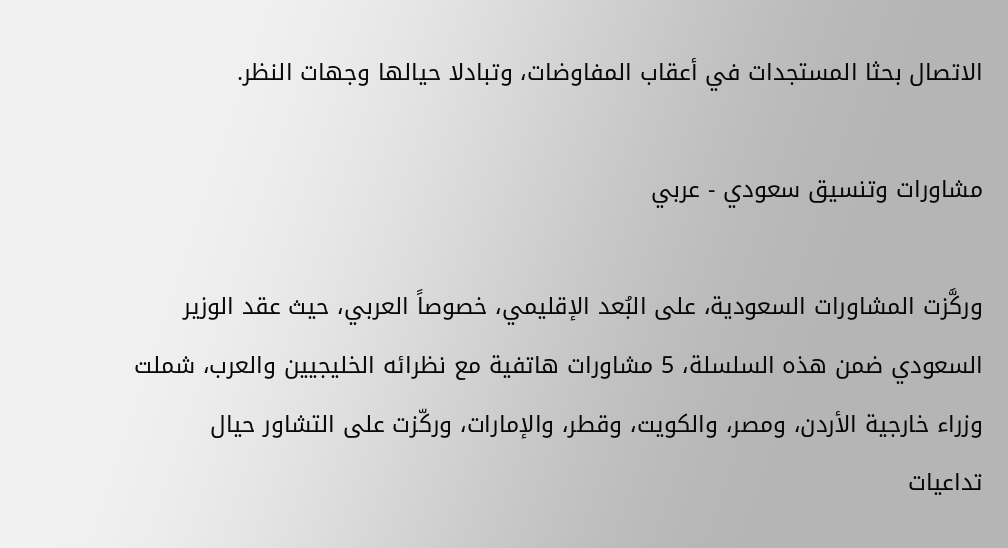الاتصال بحثا المستجدات في أعقاب المفاوضات، وتبادلا حيالها وجهات النظر.

مشاورات وتنسيق سعودي - عربي

وركَّزت المشاورات السعودية، على البُعد الإقليمي، خصوصاً العربي، حيث عقد الوزير السعودي ضمن هذه السلسلة، 5 مشاورات هاتفية مع نظرائه الخليجيين والعرب، شملت وزراء خارجية الأردن، ومصر، والكويت، وقطر، والإمارات، وركّزت على التشاور حيال تداعيات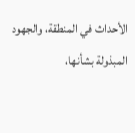الأحداث في المنطقة، والجهود المبذولة بشأنها،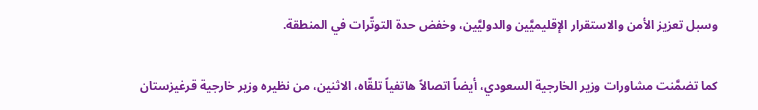وسبل تعزيز الأمن والاستقرار الإقليميَّين والدوليَّين، وخفض حدة التوتّرات في المنطقة.

كما تضمَّنت مشاورات وزير الخارجية السعودي، أيضاً اتصالاً هاتفياً تلقّاه، الاثنين، من نظيره وزير خارجية قرغيزستان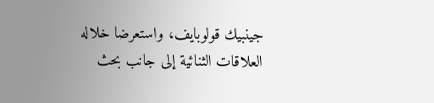جينبيك قولوبايف، واستعرضا خلاله العلاقات الثنائية إلى جانب بحث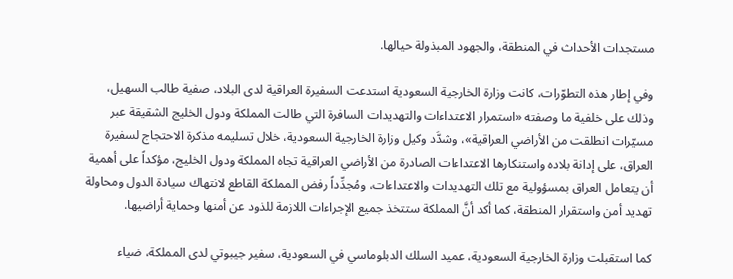مستجدات الأحداث في المنطقة، والجهود المبذولة حيالها.

وفي إطار هذه التطوّرات، كانت وزارة الخارجية السعودية استدعت السفيرة العراقية لدى البلاد، صفية طالب السهيل، وذلك على خلفية ما وصفته «استمرار الاعتداءات والتهديدات السافرة التي طالت المملكة ودول الخليج الشقيقة عبر مسيّرات انطلقت من الأراضي العراقية»، وشدَّد وكيل وزارة الخارجية السعودية، خلال تسليمه مذكرة الاحتجاج لسفيرة العراق، على إدانة بلاده واستنكارها الاعتداءات الصادرة من الأراضي العراقية تجاه المملكة ودول الخليج، مؤكداً على أهمية أن يتعامل العراق بمسؤولية مع تلك التهديدات والاعتداءات، ومُجدِّداً رفض المملكة القاطع لانتهاك سيادة الدول ومحاولة تهديد أمن واستقرار المنطقة، كما أكد أنَّ المملكة ستتخذ جميع الإجراءات اللازمة للذود عن أمنها وحماية أراضيها.

كما استقبلت وزارة الخارجية السعودية، عميد السلك الدبلوماسي في السعودية، سفير جيبوتي لدى المملكة، ضياء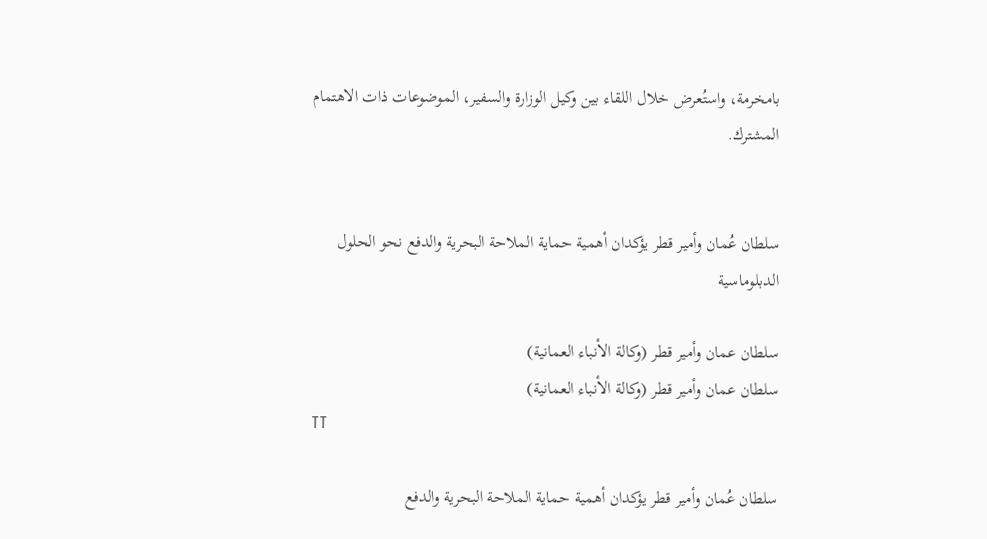بامخرمة، واستُعرض خلال اللقاء بين وكيل الوزارة والسفير، الموضوعات ذات الاهتمام المشترك.


سلطان عُمان وأمير قطر يؤكدان أهمية حماية الملاحة البحرية والدفع نحو الحلول الدبلوماسية

سلطان عمان وأمير قطر (وكالة الأنباء العمانية)
سلطان عمان وأمير قطر (وكالة الأنباء العمانية)
TT

سلطان عُمان وأمير قطر يؤكدان أهمية حماية الملاحة البحرية والدفع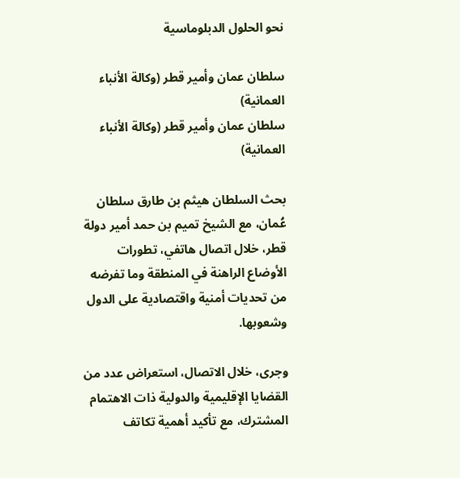نحو الحلول الدبلوماسية

سلطان عمان وأمير قطر (وكالة الأنباء العمانية)
سلطان عمان وأمير قطر (وكالة الأنباء العمانية)

بحث السلطان هيثم بن طارق سلطان عُمان، مع الشيخ تميم بن حمد أمير دولة قطر، خلال اتصال هاتفي، تطورات الأوضاع الراهنة في المنطقة وما تفرضه من تحديات أمنية واقتصادية على الدول وشعوبها.

وجرى، خلال الاتصال، استعراض عدد من القضايا الإقليمية والدولية ذات الاهتمام المشترك، مع تأكيد أهمية تكاتف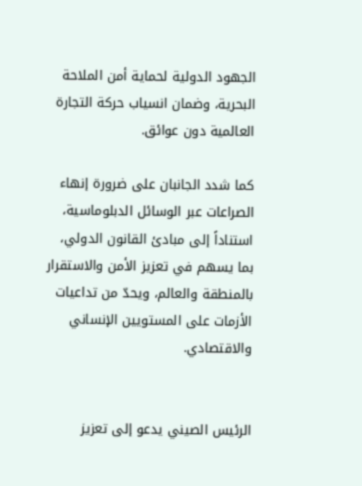الجهود الدولية لحماية أمن الملاحة البحرية، وضمان انسياب حركة التجارة العالمية دون عوائق.

كما شدد الجانبان على ضرورة إنهاء الصراعات عبر الوسائل الدبلوماسية، استناداً إلى مبادئ القانون الدولي، بما يسهم في تعزيز الأمن والاستقرار بالمنطقة والعالم، ويحدّ من تداعيات الأزمات على المستويين الإنساني والاقتصادي.


الرئيس الصيني يدعو إلى تعزيز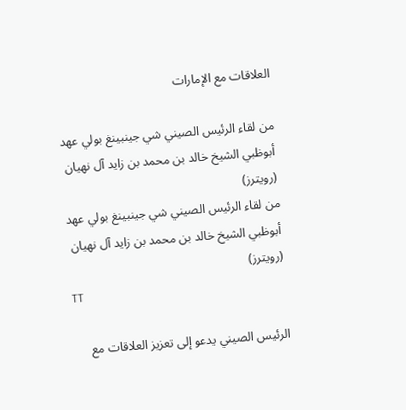العلاقات مع الإمارات

من لقاء الرئيس الصيني شي جينبينغ بولي عهد أبوظبي الشيخ خالد بن محمد بن زايد آل نهيان (رويترز)
من لقاء الرئيس الصيني شي جينبينغ بولي عهد أبوظبي الشيخ خالد بن محمد بن زايد آل نهيان (رويترز)
TT

الرئيس الصيني يدعو إلى تعزيز العلاقات مع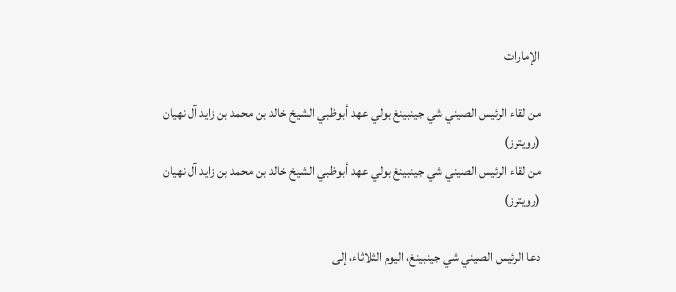الإمارات

من لقاء الرئيس الصيني شي جينبينغ بولي عهد أبوظبي الشيخ خالد بن محمد بن زايد آل نهيان (رويترز)
من لقاء الرئيس الصيني شي جينبينغ بولي عهد أبوظبي الشيخ خالد بن محمد بن زايد آل نهيان (رويترز)

دعا الرئيس الصيني شي جينبينغ، اليوم الثلاثاء، إلى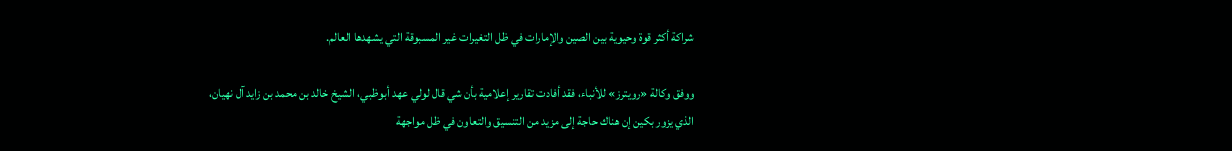شراكة أكثر قوة وحيوية بين الصين والإمارات في ظل التغيرات ‌غير المسبوقة ‌التي يشهدها ‌العالم.

ووفق وكالة «رويترز» للأنباء، فقد أفادت تقارير إعلامية بأن شي قال لولي عهد أبوظبي، الشيخ خالد بن محمد بن زايد آل نهيان، الذي يزور ‌بكين ‌إن هناك حاجة ‌إلى مزيد من التنسيق ‌والتعاون في ظل مواجهة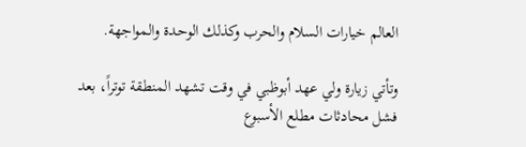العالم خيارات السلام والحرب وكذلك الوحدة ‌والمواجهة.

وتأتي زيارة ولي عهد أبوظبي في وقت تشهد المنطقة توتراً، بعد فشل محادثات مطلع الأسبوع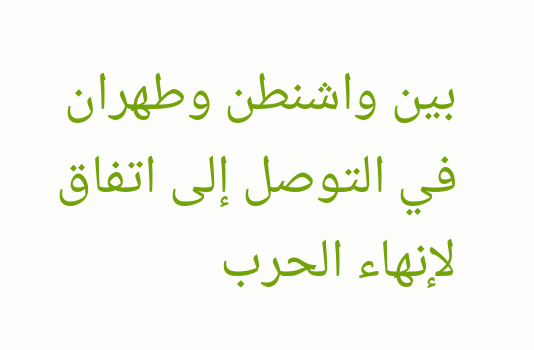بين واشنطن وطهران في التوصل إلى اتفاق لإنهاء الحرب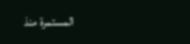المستمرة منذ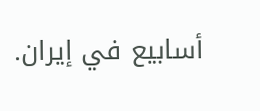أسابيع في إيران.